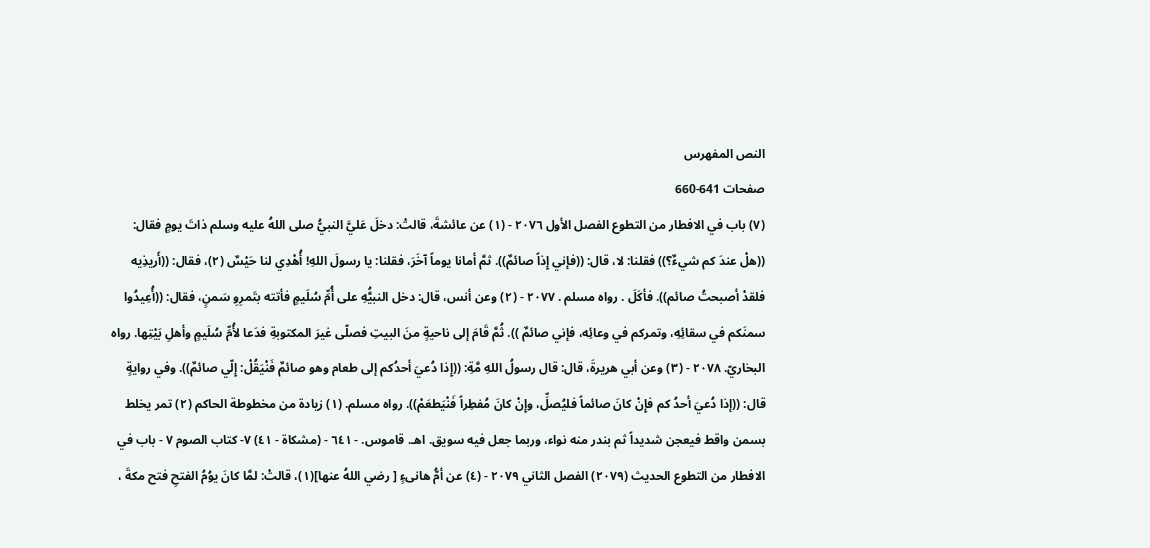النص المفهرس
صفحات 641-660
(٧) باب في الافطار من التطوع الفصل الأول ٢٠٧٦ - (١) عن عائشةَ، قالتْ: دخلَ عَليَّ النبيُّ صلى اللهُ عليه وسلم ذاتَ يومٍ فقال: ((هلْ عندَ كم شيءٌ؟)) فقلنا: لا، قال: ((فإني إِذاً صائمٌ)). ثمَّ أمانا يوماً آخَرَ، فقلنا: يا رسولَ اللهِ! أُهْدِي لنا حَيْسٌ (٢)، فقال: ((أَريذِيه فلقدْ أصبحتُ صائم)). فأكَلَ . رواه مسلم . ٢٠٧٧ - (٢) وعن أنس، قال: دخل النبيَُّهِ على أُمِّ سُلَيمٍ فأتته بتَمرِوِ سَمنٍ، فقال: ((أُعِيدُوا سمنَكم في سقائِهِ، وتمركم في وعائِه، فإني صائمٌ )). ثُمَّ قَامَ إلى ناحيةٍ منَ البيتِ فصلّى غيرَ المكتوبةِ فدَعا لأُمِّ سُلَيمٍ وأهلِ بَيْتِها. رواه البخاريّ. ٢٠٧٨ - (٣) وعن أبي هريرةَ، قال: قال رسولُ اللهِ مَّةِ: ((إِذا دُعيَ أحدُكم إلى طعام وهو صائمٌ فَنْيَقُلْ: إِلّي صائمٌ)). وفي روايةٍ قال: ((إذا دُعيَ أحدُ كم فإِنْ كانَ صائماً فليُصلِّ، وإِنْ كانَ مُفطِراً فَنْيَطعَمْ)). رواه مسلم. (١) زيادة من مخطوطة الحاكم (٢) تمر يخلط بسمن واقط فيعجن شديداً ثم بندر منه نواء، وربما جعل فيه سويق. اهـ. قاموس. - ٦٤١ - (مشكاة - ٤١) ٧- كتاب الصوم ٧ - باب في الافطار من التطوع الحديث (٢٠٧٩) الفصل الثاني ٢٠٧٩ - (٤) عن أمُّ هانىءٍ [ رضي اللهُ عنها](١)، قالتْ: لمَّا كانَ يوُمُ الفتحِ فتح مكةَ ،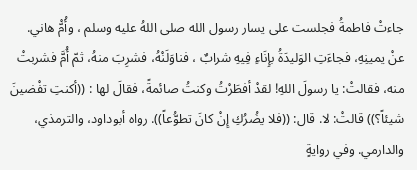جاءتْ فاطمةُ فجلست على يسار رسول الله صلى اللهُ عليه وسلم ، وأُمّْ هاني. عنْ يمينِهِ، فجاءَتِ الوَليدَةُ بإِنَاءِ فِيهِ شرابٌ ، فناوَلَنْهُ، فشرِبَ منهُ، ثمّ أُمَّ فشربتْ منه، فقالتْ: يا رسولَ اللهِ! لقدْ أفطَرْتُ وكنتُ صائمةً، فقالَ لها : ((أكنتِ تفْضينَ شيئاً؟)) قالتْ: لا. قال: ((فلا يضُرُكِ إِنْ كانَ تطوُّعاً)). رواه أبوداود، والترمذي، والدارمي. وفي روايةٍ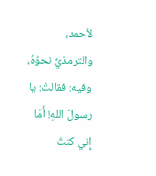لأحمد، والترمذيِّ نحوُهُ، وفيه: فقالتْ: يا رسولَ اللهِ! أَمَا إِني كنتُ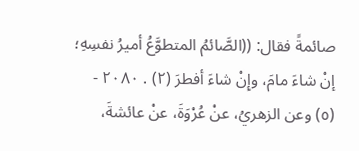صائمةً فقال: ((الصَّائمُ المتطوَّعُ أميرُ نفسِهِ؛ إنْ شاءَ مامَ، وإِنْ شاءَ أفطرَ (٢) . ٢٠٨٠ - (٥) وعن الزهريُ، عنْ عُرْوَةَ، عنْ عائشةَ،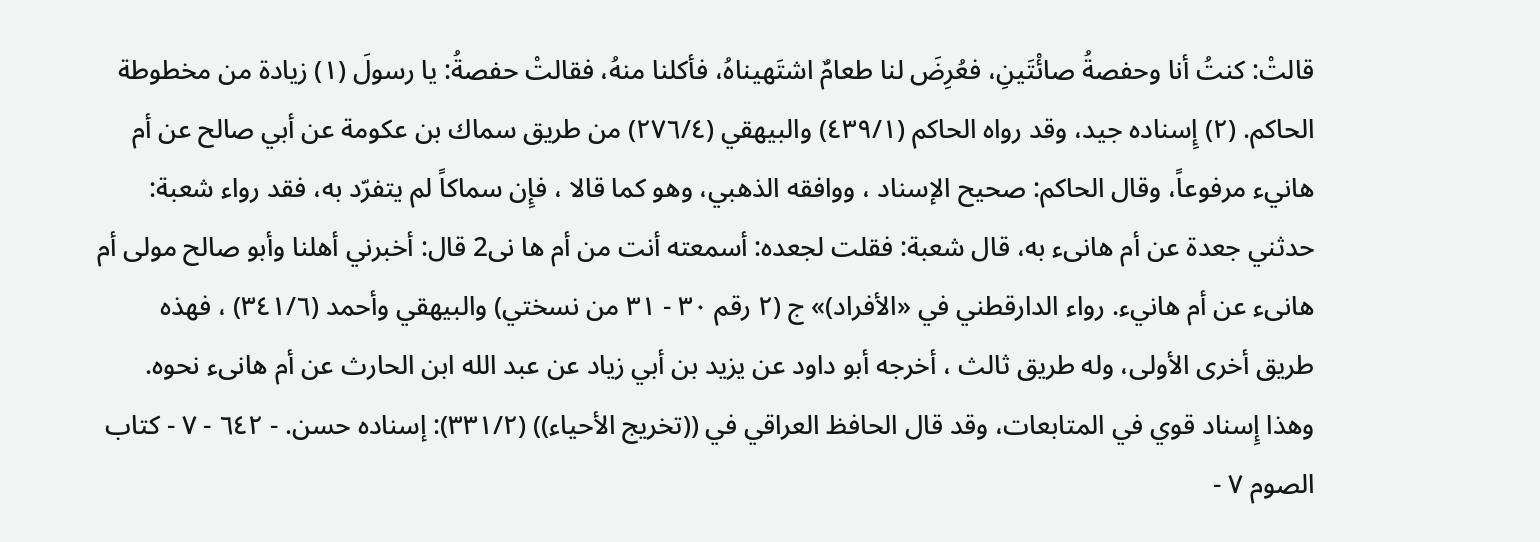قالتْ: كنتُ أنا وحفصةُ صائْتَينِ، فعُرِضَ لنا طعامٌ اشتَهيناهُ، فأكلنا منهُ، فقالتْ حفصةُ: يا رسولَ (١) زيادة من مخطوطة الحاكم. (٢) إِسناده جيد، وقد رواه الحاكم (٤٣٩/١) والبيهقي (٢٧٦/٤) من طريق سماك بن عكومة عن أبي صالح عن أم هانيء مرفوعاً، وقال الحاكم: صحيح الإسناد ، ووافقه الذهبي، وهو كما قالا ، فإِن سماكاً لم يتفرّد به، فقد رواء شعبة: حدثني جعدة عن أم هانىء به، قال شعبة: فقلت لجعده: أسمعته أنت من أم ها نى2 قال: أخبرني أهلنا وأبو صالح مولى أم هانىء عن أم هانيء. رواء الدارقطني في «الأفراد)» ج (٢ رقم ٣٠ - ٣١ من نسختي) والبيهقي وأحمد (٣٤١/٦) ، فهذه طريق أخرى الأولى، وله طريق ثالث ، أخرجه أبو داود عن يزيد بن أبي زياد عن عبد الله ابن الحارث عن أم هانىء نحوه. وهذا إِسناد قوي في المتابعات، وقد قال الحافظ العراقي في ((تخريج الأحياء)) (٣٣١/٢): إسناده حسن. - ٦٤٢ - ٧ - كتاب الصوم ٧ -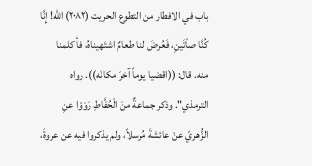باب في الافطار من التطوع الحريت (٢٠٨٢) الله! إِنَّا كُنَّا صاْتَينِ، فَعُرضَ لنا طعامٌ اشتَهيناهُ، فأ كلمنا منه. قال: ((اقضيا يوماً آخرَ مكانَه)). رواه الترمذي". وذكر جماعةٌ منَ الْحُفَّاطِ رَوَوْا عنِ الزُّهريّ عنْ عائشةَ مُرسلاً، ولم يذكروا فيه عن عروةَ،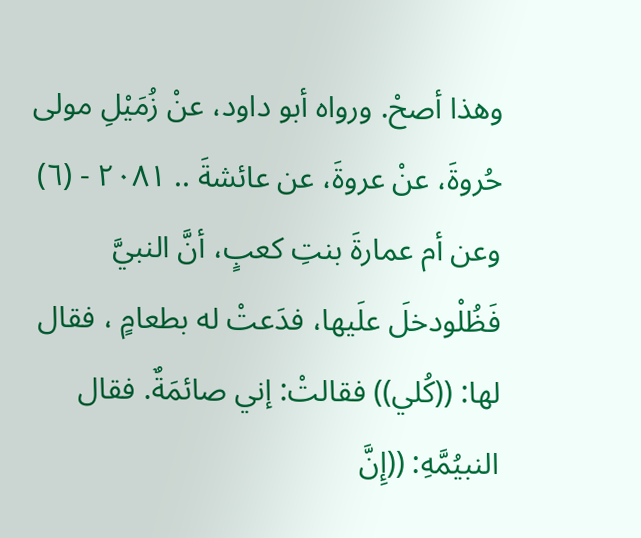وهذا أصحْ. ورواه أبو داود، عنْ زُمَيْلِ مولى حُروةَ، عنْ عروةَ، عن عائشةَ .. ٢٠٨١ - (٦) وعن أم عمارةَ بنتِ كعبٍ، أنَّ النبيَّ فَظُلْودخلَ علَيها، فدَعتْ له بطعامٍ ، فقال لها: ((كُلي)) فقالتْ: إني صائمَةٌ. فقال النبيُمَّهِ: ((إِنَّ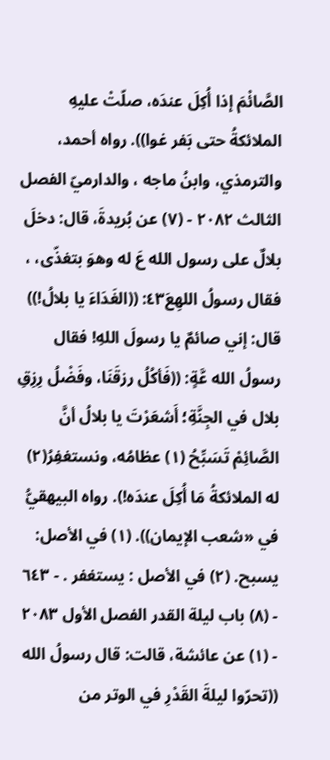الصَّائْمَ إذا أُكِلَ عندَه، صلّتْ عليهِ الملائكةُ حتى بَفر غوا)). رواه أحمد، والترمذي، وابنُ ماجه ، والدارميّ الفصل الثالث ٢٠٨٢ - (٧) عن بُريدةَ، قال: دخلَ بلالٌ على رسول الله عَ له وهوَ بتغذّى، ، فقال رسولُ اللهِع٤٣َ: ((الغَدَاءَ يا بلالُ!)) قال: إني صائمٌ يا رسولَ اللهِ! فقال رسولُ الله عَّةٍ: ((فَأكُلُ رزقَنَا، وفَضْلُ رِزِقِ بلال في الجِنَّةِ؛ أَشعَرْتَ يا بلالُ أنَّ الصَّائِمْ تَسَبِّحُ (١) عظامُه، ونستغفِرُ(٢) له الملائكةُ مَا أُكِلَ عندَه!). رواه البيهقيُّ في «شعب الإيمان)). (١) في الأصل: يسبح. (٢) في الأصل : يستغفر . - ٦٤٣ - (٨) باب ليلة القدر الفصل الأول ٢٠٨٣ - (١) عن عائشة، قالت: قال رسولُ الله ((تحرّوا ليلةَ القَدْرِ في الوتر من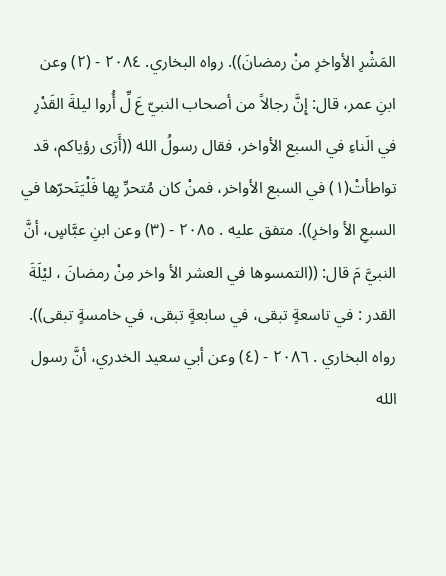المَشْرِ الأواخرِ منْ رمضانَ)). رواه البخاري. ٢٠٨٤ - (٢) وعن ابنِ عمر، قال: إِنَّ رجالاً من أصحاب النبيّ عَ لِّ أُروا ليلةَ القَدْرِ في الَناءِ في السبع الأواخر، فقال رسولُ الله ((أَرَى رؤياكم، قد تواطأتْ(١) في السبع الأواخر، فمنْ كان مُتحرِّ يِها فَلْيَتَحرّها في السبعِ الأ واخرِ)). متفق عليه . ٢٠٨٥ - (٣) وعن ابنِ عبَّاسٍ، أنَّ النبيَّ مَ قال: ((التمسوها في العشر الأ واخر مِنْ رمضانَ ، ليْلَةَ القدر : في تاسعةٍ تبقى، في سابعةٍ تبقى، في خامسةٍ تبقى)). رواه البخاري . ٢٠٨٦ - (٤) وعن أبي سعيد الخدري، أنَّ رسول الله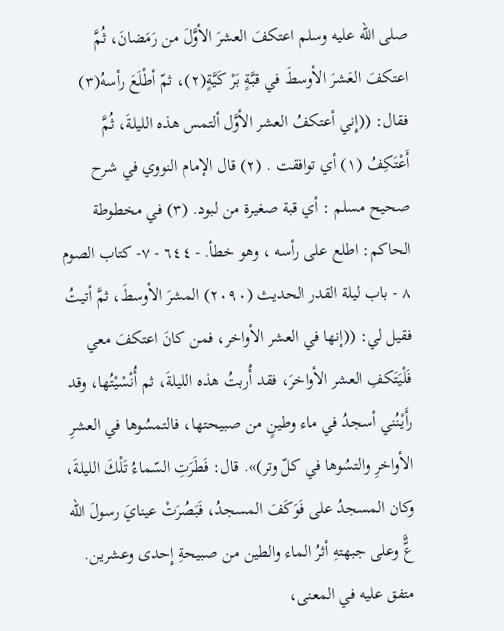صلى الله عليه وسلم اعتكفَ العشرَ الأوَّلَ من رَمَضانَ، ثُمَّ اعتكفَ العَشرَ الأوسطَ في قبَّةٍ بَرْ كَيَّةٍ(٢)، ثمّ أطْلَعَ رأسهُ(٣) فقال: ((إِني أعتكفُ العشر الأوَّل ألتمس هذه الليلةَ، ثُمَّ أَعْتَكِفُ (١) أي توافقت . (٢) قال الإمام النووي في شرح صحيح مسلم : أي قبة صغيرة من لبود. (٣) في مخطوطة الحاكم: اطلع على رأسه ، وهو خطأ. - ٦٤٤ - ٧- كتاب الصوم ٨ - باب ليلة القدر الحديث (٢٠٩٠) المشرَ الأوسطَ، ثمَّ أتيتُ فقيل لي: ((إنها في العشر الأواخر، فمن كانَ اعتكفَ معي فَلْيَتَكفِ العشر الأواخرَ، فقد أُربتُ هذه الليلةَ، ثم أُنْسْيْتُها، وقد رأَيْنُني أسجدُ في ماء وطينٍ من صبيحتها، فالتمسُوها في العشرِ الأواخرِ والتسُوها في كلّ وتر)». قال: فَطَرَتِ السّماءُ تَلْكَ الليلةَ، وكان المسجدُ على فَوَكَفَ المسجدُ، فَبَصُرَتْ عينايَ رسولَ الله عٌَّ وعلى جبهتهِ أثرُ الماء والطين من صبيحةِ إِحدى وعشرين. متفق عليه في المعنى،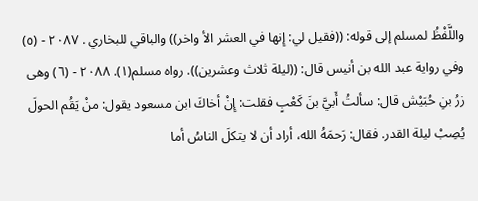واللَّفْظُ لمسلم إلى قوله: ((فقيل لي: إِنها في العشر الأ واخر)) والباقي للبخاري . ٢٠٨٧ - (٥) وفي رواية عبد الله بن أنيس قال: ((ليلة ثلاث وعشرين)). رواه مسلم(١). ٢٠٨٨ - (٦) وهى زرُ بنِ حُبَيْش قال: سألتُ أَبيَّ بنَ كَعْبٍ فقلت: إِنْ أخاكَ ابن مسعود يقول: منْ يَقُم الحولَ يُصِبْ ليلة القدر. فقال: رَحمَهُ الله، أراد أن لا يتكلَ الناسُ أما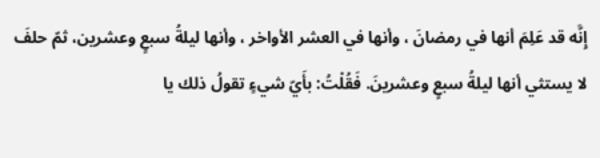إِنَّه قد عَلِمَ أنها في رمضانَ ، وأنها في العشر الأواخر ، وأنها ليلةُ سبعٍ وعشرين، ثمّ حلفَ لا يستثي أنها ليلةُ سبعٍ وعشرينَ. فَقُلْتُ: بأَيّ شيءٍ تقولُ ذلك يا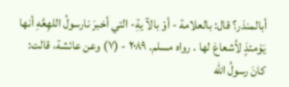أبالمنذر؟ قال: بالعلامة - أوْ بالآ يةِ- التي أخبرَ نارسولُ اللهِعَّهِ أنها يَوْمئذٍ لاُشعاعَ لها . رواه مسلم. ٢٠٨٩ - (٧) وعن عائشة، قالت: كانَ رسولُ الله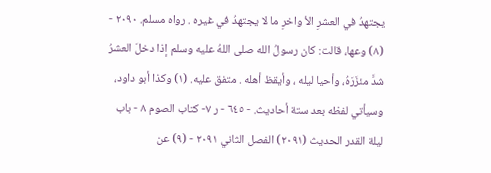يجتهدُ في العشرِ الأ واخرِ ما لا يجتهدُ في غيره . رواه مسلم. ٢٠٩٠ - (٨) وعها، قالت: كان رسولُ الله صلى اللهُ عليه وسلم إذا دخلَ العشرُ شدَّ مئزَرَهُ، وأحيا ليله ، وأيقظ أهله . متفق عليه. (١) وكذا أبو داود، وسيأتي لفظه بعد ستة أحاديث. - ٦٤٥ - ر ٧- كتاب الصوم ٨ - باب ليلة القدر الحديث (٢٠٩١) الفصل الثاني ٢٠٩١ - (٩) عن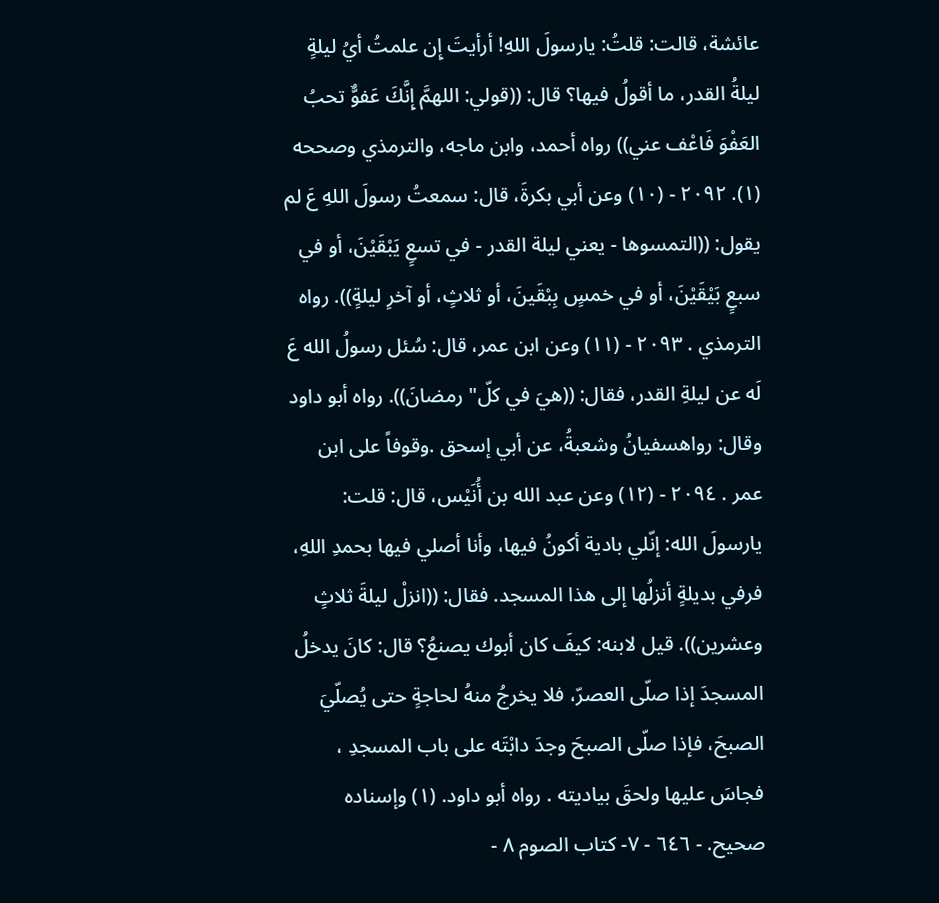عائشة، قالت: قلتُ: يارسولَ اللهِ! أرأيتَ إِن علمتُ أيُ ليلةٍ ليلةُ القدر، ما أقولُ فيها؟ قال: ((قولي: اللهمَّ إِنَّكَ عَفوٌّ تحبُ العَفْوَ فَاعْف عني)) رواه أحمد، وابن ماجه، والترمذي وصححه (١). ٢٠٩٢ - (١٠) وعن أبي بكرةَ، قال: سمعتُ رسولَ اللهِ عَ لم يقول: ((التمسوها - يعني ليلة القدر - في تسعٍ يَبْقَيْنَ، أو في سبعٍ بَيْقَيْنَ، أو في خمسٍ بِبْقَينَ، أو ثلاثٍ، أو آخرِ ليلةٍ)). رواه الترمذي . ٢٠٩٣ - (١١) وعن ابن عمر، قال: سُئل رسولُ الله عَ لَه عن ليلةِ القدر، فقال: ((هيَ في كلّ" رمضانَ)). رواه أبو داود وقال: رواهسفيانُ وشعبةُ، عن أبي إسحق .وقوفاً على ابن عمر . ٢٠٩٤ - (١٢) وعن عبد الله بن أُنَيْس، قال: قلت: يارسولَ الله: إنّلي بادية أكونُ فيها، وأنا أصلي فيها بحمدِ اللهِ، فرفي بديلةٍ أنزلُها إلى هذا المسجد. فقال: ((انزلْ ليلةَ ثلاثٍ وعشرين)). قيل لابنه: كيفَ كان أبوك يصنعُ؟ قال: كانَ يدخلُ المسجدَ إذا صلّى العصرّ، فلا يخرجُ منهُ لحاجةٍ حتى يُصلّيَ الصبحَ، فإذا صلّى الصبحَ وجدَ دابْتَه على باب المسجدِ ، فجاسَ عليها ولحقَ بياديته . رواه أبو داود. (١) وإسناده صحيح. - ٦٤٦ - ٧- كتاب الصوم ٨ -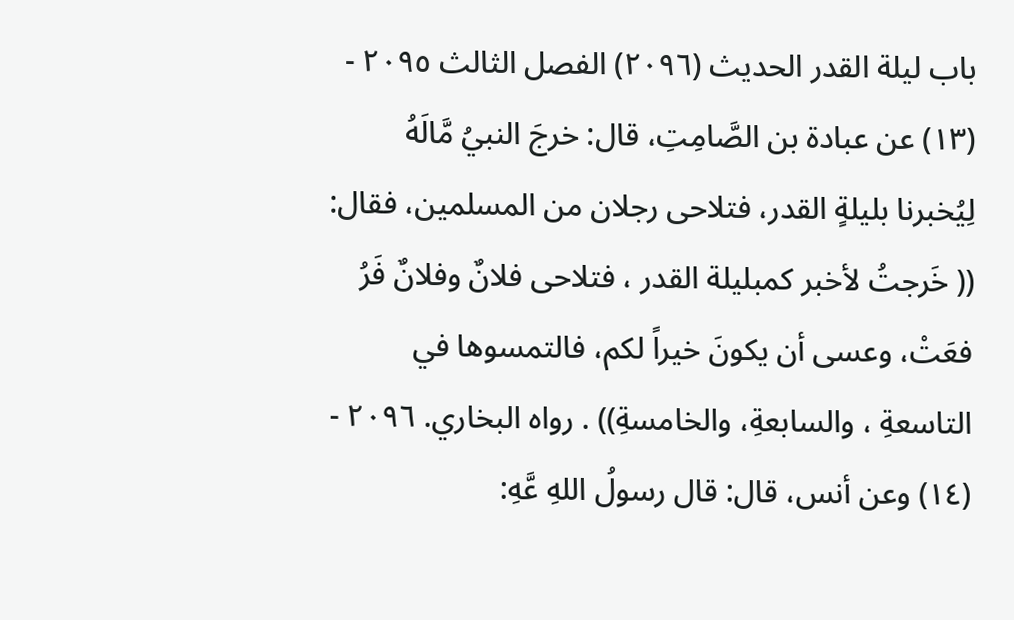باب ليلة القدر الحديث (٢٠٩٦) الفصل الثالث ٢٠٩٥ - (١٣) عن عبادة بن الصَّامِتِ، قال: خرجَ النبيُ مَّالَهُ لِيُخبرنا بليلةٍ القدر، فتلاحى رجلان من المسلمين، فقال: (( خَرجتُ لأخبر كمبليلة القدر ، فتلاحى فلانٌ وفلانٌ فَرُ فعَتْ، وعسى أن يكونَ خيراً لكم، فالتمسوها في التاسعةِ ، والسابعةِ، والخامسةِ)) . رواه البخاري. ٢٠٩٦ - (١٤) وعن أنس، قال: قال رسولُ اللهِ عَّهِ: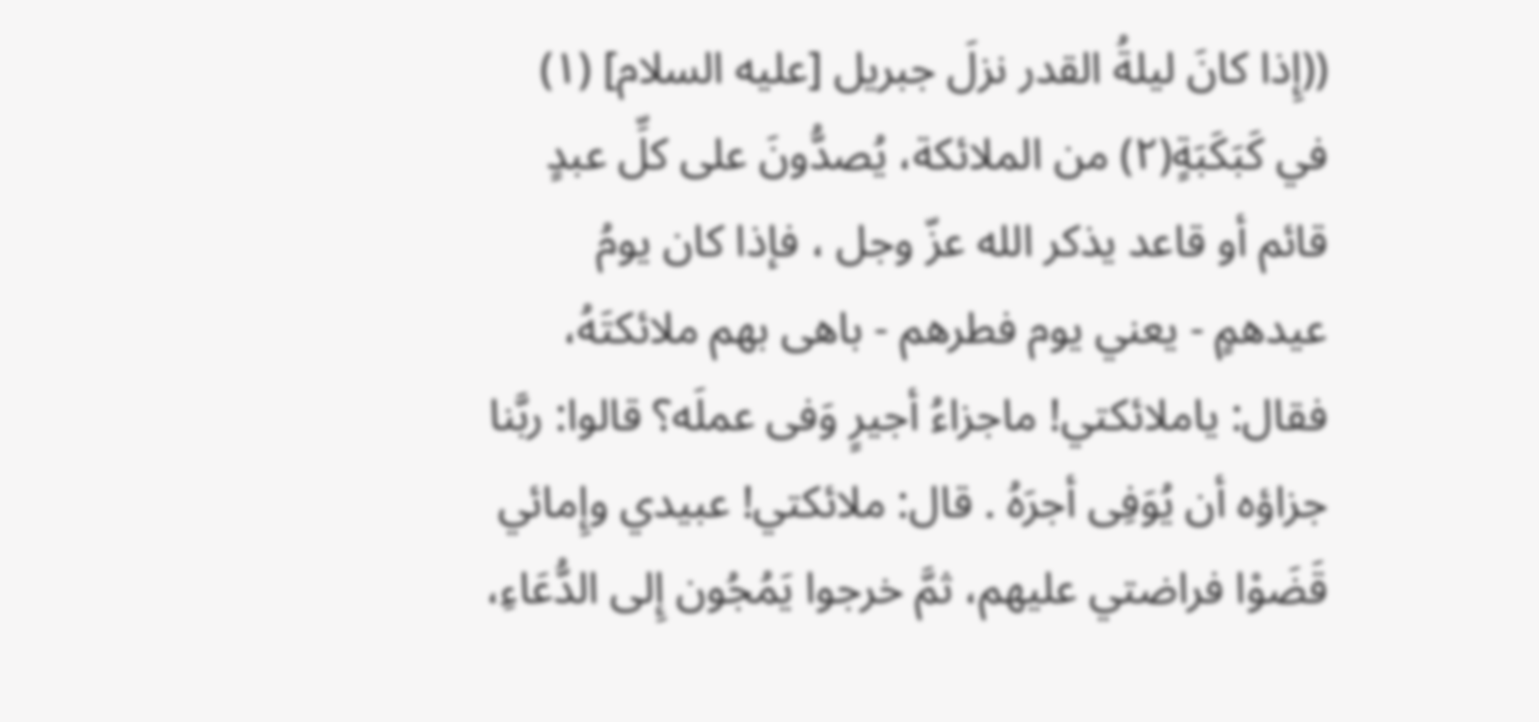((إِذا كانَ ليلةُ القدر نزلَ جبريل [عليه السلام] (١) في كَبَكَبَةٍ(٢) من الملائكة، يُصدُّونَ على كلِّ عبدٍ قائم أو قاعد يذكر الله عزّ وجل ، فإذا كان يومُ عيدهمٍ - يعني يوم فطرهم - باهى بهم ملائكتَهُ، فقال: ياملائكتي! ماجزاءُ أجيرٍ وَفى عملَه؟ قالوا: ربَّنا جزاؤه أن يُوَفِى أجرَهُ . قال: ملائكتي! عبيدي وإِمائي قَضَوْا فراضتي عليهم، ثمَّ خرجوا يَمُجُون إِلى الدُّعَاءِ،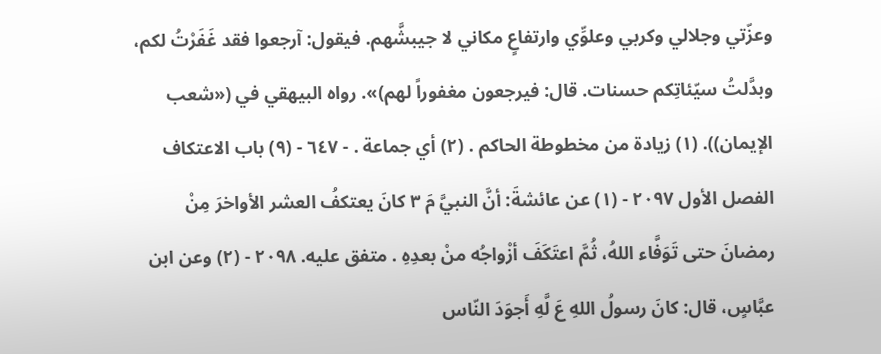وعزّتي وجلالي وكربي وعلوِّي وارتفاعٍ مكاني لا جيبشَّهم. فيقول: آرجعوا فقد غَفَرْتُ لكم، وبدَّلتُ سيّئاتِكم حسنات. قال: فيرجعون مغفوراً لهم)». رواه البيهقي في («شعب الإيمان)). (١) زيادة من مخطوطة الحاكم . (٢) أي جماعة . - ٦٤٧ - (٩) باب الاعتكاف الفصل الأول ٢٠٩٧ - (١) عن عائشةَ: أنَّ النبيَّ مَ ٣ كانَ يعتكفُ العشر الأواخرَ مِنْ رمضانَ حتى تَوَفَّاء اللهُ، ثُمَّ اعتَكَفَ أزْواجُه منْ بعدِهِ . متفق عليه. ٢٠٩٨ - (٢) وعن ابن عبَّاسٍ، قال: كانَ رسولُ اللهِ عَ لَّهِ أَجوَدَ النّاس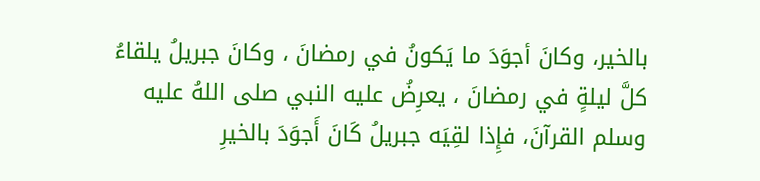بالخير، وكانَ أجوَدَ ما يَكونُ في رمضانَ ، وكانَ جبريلُ يلقاءُ كلَّ ليلةٍ في رمضانَ ، يعرِضُ عليه النبي صلى اللهُ عليه وسلم القرآنَ، فإِذا لقِيَه جبريلُ كَانَ أَجوَدَ بالخيرِ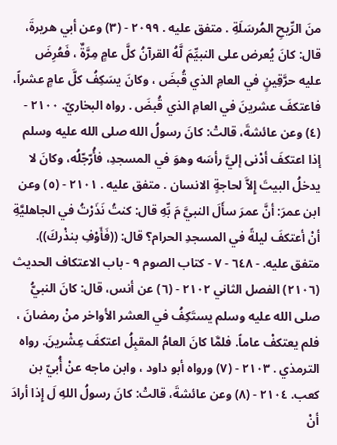منَ الرِّيحِ المُرسَلَةِ . متفق عليه . ٢٠٩٩ - (٣) وعن أبي هريرةَ، قال: كانَ يُعرض على النبيِّمَ لَّهُ القرآنُ كلَّ عامٍ مِرَّةٌ ، فَعُرِضَ عليه حرَّقِينٍ في العامِ الذي قُبضَ ، وكانَ يسَكِفُ كلَّ عامٍ عشراً، فاعتكفَ عشرينَ في العامِ الذي قُبضَ . رواه البخاريّ. ٢١٠٠ - (٤) وعن عائشةَ، قالتْ: كانَ رسولُ الله صلى الله عليه وسلم إذا اعتكفَ أدْنى إليَّ رأسَه وهوَ في المسجدِ، فأُرّجّلُه، وكانَ لا يدخلُ البيتَ إِلاَّ لحاجةٍ الانسان . متفق عليه . ٢١٠١ - (٥) وعن ابن عمرَ: أنَّ عمرَ سأَلَ النبيَّ مَ بِّهِ قال: كنتُ نَذَرْتُ في الجاهليَّةِ أنْ أعتكفَ ليلةً في المسجدِ الحرام؟ قال: ((فَأَوْفِ بنذْركَ)). متفق عليه. - ٦٤٨ - ٧ - كتاب الصوم ٩ - باب الاعتكاف الحديث (٢١٠٦) الفصل الثاني ٢١٠٢ - (٦) عن أنس، قال: كانَ النبيُّ صلى الله عليه وسلم يستَكِفُ في العشر الأواخر منْ رمضانَ ، فلم يعتكفْ عاماً. فلمَّا كانَ العامُ المقبِلُ اعتكفَ عِشْرينَ. رواه الترمذي . ٢١٠٣ - (٧) ورواه أبو داود ، وابن ماجه عنْ أُبيّ بن كعب. ٢١٠٤ - (٨) وعن عائشةَ، قالتْ: كانَ رسولُ اللهِ لَ إِذا أرادَ أنْ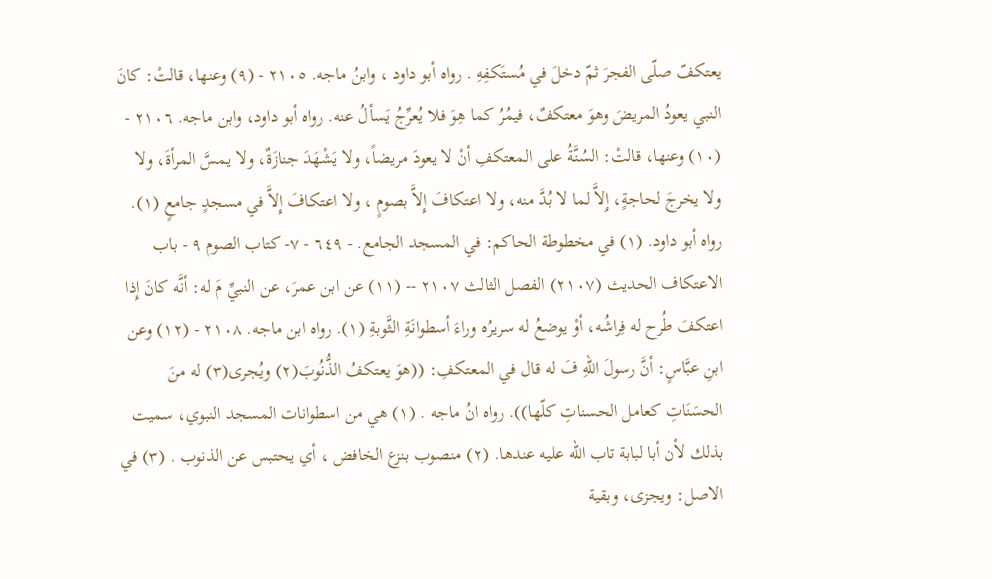يعتكفّ صلّى الفجرَ ثمّ دخلَ في مُستَكفِهِ . رواه أبو داود ، وابنُ ماجه. ٢١٠٥ - (٩) وعنها، قالتْ: كانَ النبي يعودُ المريضَ وهوَ معتكفٌ، فيمُرُ كما هِوَ فلا يُعرِّجُ يَسألُ عنه. رواه أبو داود، وابن ماجه. ٢١٠٦ - (١٠) وعنها، قالتْ: السُنَّةُ على المعتكفِ أنْ لا يعودَ مريضاً، ولا يَشْهَدَ جنازَةٌ، ولا يمسَّ المرأةَ، ولا ولا يخرجَ لحاجةٍ، إِلاَّ لما لا بُدَّ منه، ولا اعتكافَ إِلاَّ بصومٍ ، ولا اعتكافَ إِلاَّ في مسجدٍ جامعٍ (١). رواه أبو داود. (١) في مخطوطة الحاكم: في المسجد الجامع. - ٦٤٩ - ٧- كتاب الصوم ٩ - باب الاعتكاف الحديث (٢١٠٧) الفصل الثالث ٢١٠٧ -- (١١) عن ابن عمرَ، عن النبيِّ مَ له: أنَّه كانَ إِذا اعتكفَ طُرح له فِراشُه، أوْ يوضعُ له سريرُه وراءَ أسطوانَةِ الثَّوبةِ (١). رواه ابن ماجه. ٢١٠٨ - (١٢) وعن ابنِ عبَّاسٍ: أنَّ رسولَ اللهِ فَ له قال في المعتكفِ: ((هوَ يعتكفُ الذُّنُوبَ(٢) ويُجرى(٣) له منَ الحسَنَاتِ كعامل الحسناتِ كلّها)). رواه انُ ماجه . (١) هي من اسطوانات المسجد النبوي، سميت بذلك لأن أبا لبابة تاب الله عليه عندها. (٢) منصوب بنزع الخافض ، أي يحتبس عن الذنوب . (٣) في الاصل: ويجزى، وبقية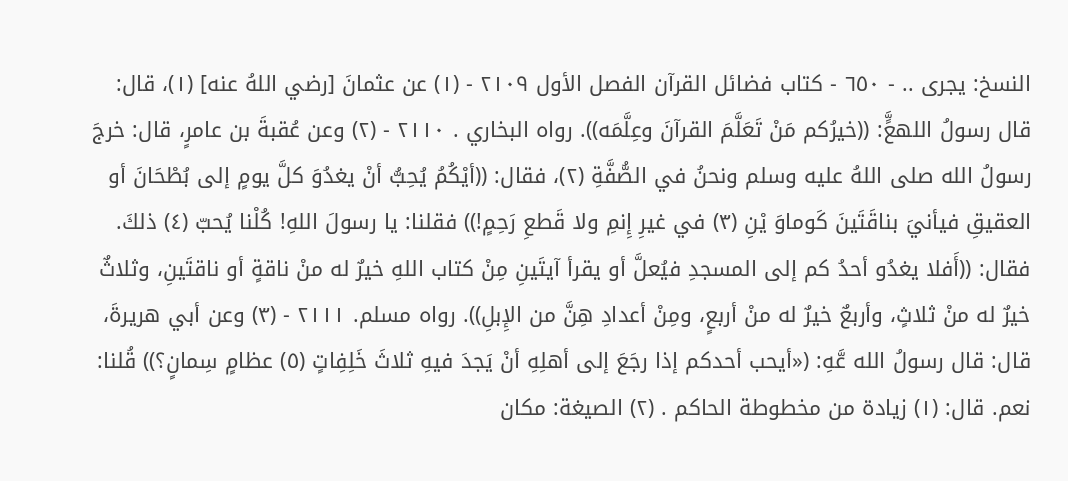النسخ: يجرى .. - ٦٥٠ - كتاب فضائل القرآن الفصل الأول ٢١٠٩ - (١) عن عثمانَ [رضي اللهُ عنه] (١)، قال: قال رسولُ اللهعٍَّ: ((خيرُكم مَنْ تَعَلَّمَ القرآنَ وعِلَّمَه)). رواه البخاري . ٢١١٠ - (٢) وعن عُقبةَ بن عامرٍ، قال: خرجَ رسولُ الله صلى اللهُ عليه وسلم ونحنُ في الصُّفَّةِ (٢)، فقال: ((أيْكُمُ يُحِبُّ أنْ يغدُوَ كلَّ يومٍ إلى بُطْحَانَ أو العقيقِ فيأنيَ بناقَتَينَ كَوماوَ يْنِ (٣) في غيرِ إِنمِ ولا قَطعِ رَحِمٍ!)) فقلنا: يا رسولَ اللهِ! كُلْنا يُحبّ (٤) ذلكَ. فقال: ((أَفلا يغدُو أحدُ كم إلى المسجدِ فيُعلَّ أو يقرأ آيتَينِ مِنْ كتاب اللهِ خيرٌ له منْ ناقةٍ أو ناقتَينِ، وثلاثٌ خيرٌ له منْ ثلاثٍ، وأربعٌ خيرٌ له منْ أربعٍ، ومِنْ أعدادِ هِنَّ من الإِبلِ)). رواه مسلم. ٢١١١ - (٣) وعن أبي هريرةَ، قال: قال رسولُ الله عَّهِ: («أيحب أحدكم إذا رجَعَ إلى أهلِهِ أنْ يَجدَ فيهِ ثلاثَ خَلِفِاتٍ (٥) عظامٍ سِمانٍ؟)) قُلنا: نعم. قال: (١) زيادة من مخطوطة الحاكم . (٢) الصيغة: مكان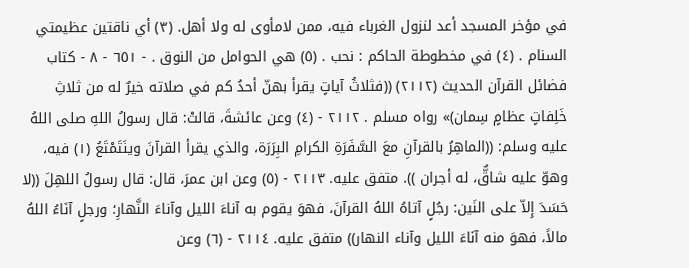في مؤخر المسجد أعد لنزول الغرباء فيه، ممن لامأوى له ولا أهل. (٣) أي ناقتين عظيمتي السنام . (٤) في مخطوطة الحاكم : نحب . (٥) هي الحوامل من النوق . - ٦٥١ - ٨ - كتاب فضائل القرآن الحديث (٢١١٢) ((فثلاثُ آياتٍ يقرأ بهنّ أحدُ كم في صلاته خيرٌ له من ثلاثِ خَلِفاتٍ عظامٍ سِمان)» رواه مسلم . ٢١١٢ - (٤) وعن عائشةَ، قالتْ: قال رسولُ اللهِ صلى اللهُ عليه وسلم: ((الماهِرُ بالقرآنِ معَ السَّفَرَةِ الكرامِ البِرَرَة، والذي يقرأ القرآنَ وينَتَمْتَعُ (١) فيه، وهوّ عليه شاقٌّ، له أجران )). متفق عليه. ٢١١٣ - (٥) وعن ابن عمرَ، قال: قال رسولُ اللهِلَ ((لا حَسَدَ إِلاّ على النَين: رجُلٍ آتاهُ اللهُ القرآنَ، فهوَ يقوم به آناءَ الليل وآناءَ النَّهارِ؛ ورجلٍ آنَاءُ اللهُ مالاً، فهوَ منه آنَاءَ الليل وآناء النهار)) متفق عليه. ٢١١٤ - (٦) وعن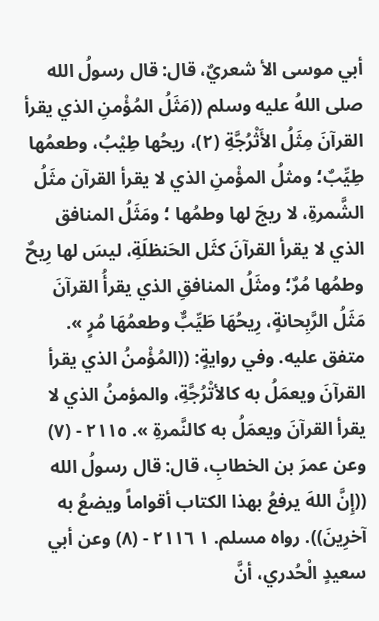أبي موسى الأ شعريٌ، قال: قال رسولُ الله صلى اللهُ عليه وسلم ((مَثَلُ المُؤْمنِ الذي يقرأ القرآنَ مِثَلُ الأَثْرُجَّةِ (٢)، ريحُها طِيْبُ، وطعمُها طِيِّبٌ؛ ومثلُ المؤْمنِ الذي لا يقرأ القرآن مثَلُ الشَّمرةِ، لا ريجَ لها وطمُها ؛ ومَثَلُ المنافق الذي لا يقرأ القرآنَ كثَل الحَنظلَةِ، ليسَ لها رِيحٌ وطمُها مُرٌ؛ ومثَلُ المنافقِ الذي يقرأُ القرآنَ مَثَلُ الرَّبِحانةٍ، رِيحُهَا طَيِّبٌّ وطعمُهَا مُرٍ ». متفق عليه. وفي روايةٍ: ((المُؤْمنُ الذي يقرأ القرآنَ ويعمَلُ به كالأتْرُجَّةِ، والمؤمنُ الذي لا يقرأ القرآنَ ويعمَلُ به كالنَّمرةِ ». ٢١١٥ - (٧) وعن عمرَ بن الخطابِ، قال: قال رسولُ الله ((إِنَّ اللهَ يرفعُ بهذا الكتاب أقواماً ويضعُ به آخرِينَ)). رواه مسلم. ١ ٢١١٦ - (٨) وعن أبي سعيدٍ الْحُدري، أنَّ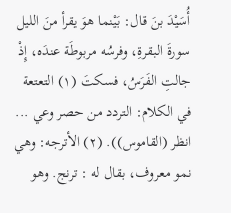أُسَيْدَ بنَ قال: بَيْنما هوَ يقرأ منَ الليل سورةَ البقرةِ، وفرسُه مربوطَة عندَه، إِذْ جالتِ الفَرَسُ، فسكتَ (١) التعتعة في الكلام: التردد من حصر وعي ... انظر (القاموس)). (٢) الأترجه: وهي نمو معروف، بقال له : ترنج. وهو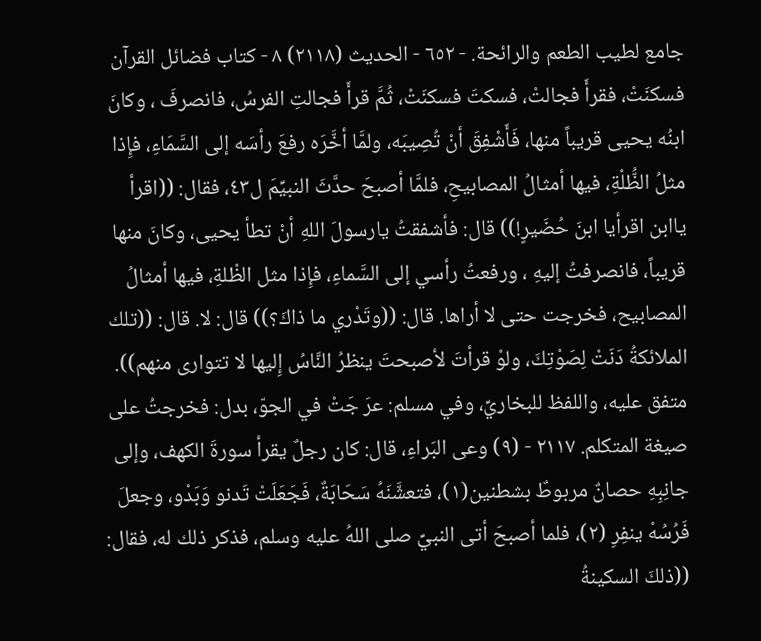جامع لطيب الطعم والرائحة. - ٦٥٢ - الحديث (٢١١٨) ٨ - كتاب فضائل القرآن فسكنَتْ، فقرأَ فجالتْ، فسكتَ فسكنَتْ، ثُمَّ قرأَ فجالتِ الفرسُ، فانصرفَ ، وكانَ ابنُه يحيى قريباً منها، فَأَشْفِقَ أنْ تُصِيبَه، ولمَّا أخَّرَه رفعَ رأسَه إلى السَّمَاءِ، فإِذا مثلُ الظُّلْةِ، فيها أمثالُ المصابيحِ، فلمَّا أصبحَ حدَّثَ النبيِّمَ ل٤٣، فقال: ((اقرأ ياابن اقرأيا ابنَ حُضَيرٍ!)) قال: فأشفقتُ يارسولَ اللهِ أنْ تطأ يحيى، وكانَ منها قريباً، فانصرفتُ إليهِ ، ورفعتُ رأسي إلى السَّماءِ، فإِذا مثل الظْلةِ، فيها أمثالُ المصابيح، فخرجت حتى لا أراها. قال: ((وتَدْري ما ذاكَ؟)) قال: لا. قال: ((تلك الملائكةُ دَنَتْ لِصَوْتِكَ، ولوْ قرأتَ لأصبحتَ ينظرُ النَّاسُ إِليها لا تتوارى منهم)). متفق عليه، واللفظ للبخاريِّ، وفي مسلم: عرَ جَتْ في الجوّ، بدل: فخرجتُ على صيغة المتكلم. ٢١١٧ - (٩) وعى البَراءِ، قال: كان رجلٌ يقرأ سورةَ الكهف، وإلى جانِبِهِ حصانٌ مربوطٌ بشطنين(١)، فتعشَّنَهُ سَحَابَةٌ، فَجَعَلَتْ تَدنو وَبَدْو، وجعلَ فَرُسُهْ ينفِرِ (٢)، فلما أصبحَ أتى النبيِّ صلى اللهُ عليه وسلم، فذكر ذلك له، فقال: ((ذلكَ السكينةُ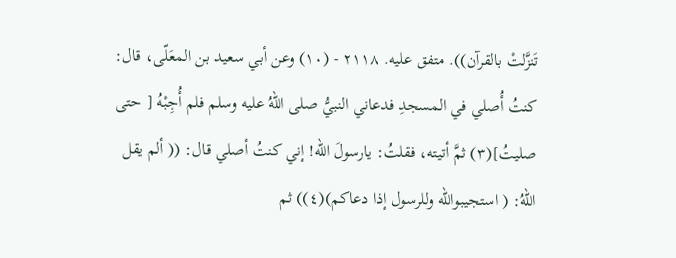تَنزَّلتْ بالقرآن)). متفق عليه. ٢١١٨ - (١٠) وعن أبي سعيد بن المعَلّى، قال: كنتُ أُصلي في المسجدِ فدعاني النبيُّ صلى اللهُ عليه وسلم فلم أُجِبْهُ [ حتى صليتُ](٣) ثمَّ أتيته، فقلتُ: يارسولَ الله! إني كنتُ أصلي قال: (( ألم يقل اللهُ: ( استجيبوالله وللرسول إذا دعاكم)(٤)) ثم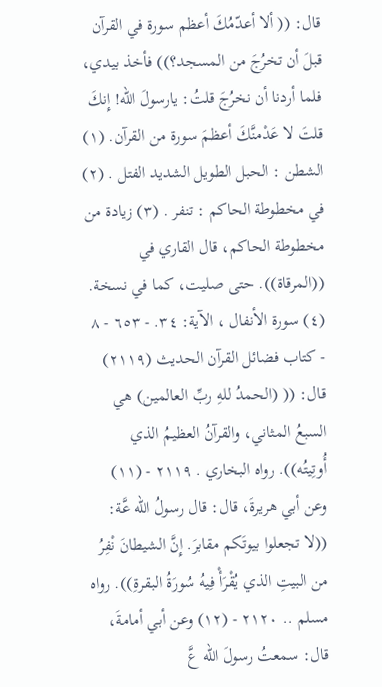قال: (( ألا أعدّمُكَ أعظم سورة في القرآن قبلَ أن تخرُجَ من المسجد؟)) فأخذ بيدي، فلما أردنا أن نخرُجَ قلتُ: يارسولَ الله! إِنكَ قلتَ لا عَدْمنَّكَ أعظمَ سورة من القرآن. (١) الشطن : الحبل الطويل الشديد الفتل . (٢) في مخطوطة الحاكم : تنفر . (٣) زيادة من مخطوطة الحاكم، قال القاري في ((المرقاة)). حتى صليت، كما في نسخة. (٤) سورة الأنفال ، الآية: ٣٤. - ٦٥٣ - ٨ - كتاب فضائل القرآن الحديث (٢١١٩) قال: (( (الحمدُ للهِ ربِّ العالمين) هي السبعُ المثاني، والقرآنُ العظيمُ الذي أُوتِيتُه)). رواه البخاري . ٢١١٩ - (١١) وعن أبي هريرةَ، قال: قال رسولُ الله عَّة: ((لا تجعلوا بيوتَكم مقابرَ. إِنَّ الشيطانَ نْفِرُ من البيتِ الذي يُقْرَأْ فِيهُ سُورَةُ البقرةِ)). رواه مسلم .. ٢١٢٠ - (١٢) وعن أبي أمامةَ، قال: سمعتُ رسولَ الله عَّ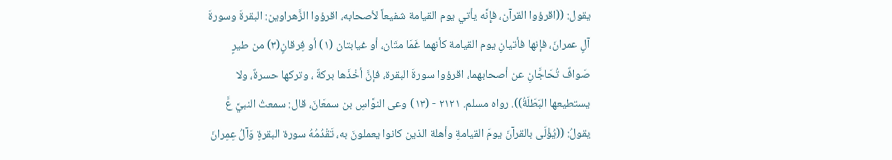يقول: ((اقرؤوا القرآن، فإِنَّه يأتي يوم القيامة شفيعاً لأصحابه، اقرؤوا الزَّهراوين: البقرةَ وسورةَ آلٍ عمرانَ، فإنها فأتيانِ يوم القيامة كأنهما غَمَا متَان، أو غيابتان (١) أو فِرقانٍ(٣) من طيرٍ صَوافٌ تُحَاجَّانِ عن أصحابهما، اقرؤوا سورةَ البقرة، فإنَّ أخْذَها بركةٌ ، وتركها حسرةٌ، ولا يستطيعها البَطَلَةُ)). رواه مسلم. ٢١٢١ - (١٣) وعى النوَّاسِ بن سمعَانَ، قال: سمعتُ النبيَّ عَّ يقولُ: ((يُؤْلَى بالقرآنَ يومَ القيامةِ وأهلة الذين كانوا يعملونَ به، تَقْدُمُهُ سورة البقرةِ وَآلُ عِمِرانَ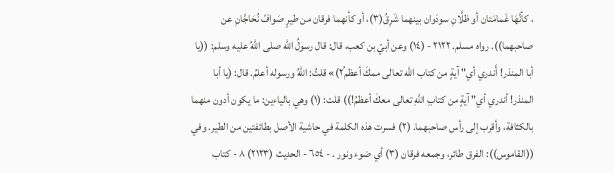، كأنَّهَا غَمامَتان أو ظلَّانِ سودَوان بينهما شَرِقُ(٣)، أو كأنهما فرقان من طيرٍ صَوافً نُحَاجَّانِ عن صاحبهما)). رواه مسلم. ٢١٢٢ - (١٤) وعن أبيّ بن كعب، قال: قال رسولُ الله صلى اللهُ عليه وسلم: ((يا أبا المنذر! أَندري أي" آيةٍ من كتاب الله تعالى ممكَ أعظم٢ُ)» قلتُ: اللهُ ورسوله أعلمُ. قال: (يا أبا المنذر! أندري أي" آيةٍ من كتابِ اللهِ تعالى معكَ أعظمُ!)) قلت: (١) وهي بالياءين: ما يكون أدون منهما بالكثافة، وأقرب إلى رأس صاحبهما. (٢) فسرت هذه الكلمة في حاشية الأصل بطائفتين من الطير. وفي ((القاموس)): الفرق طائر، وجمعه فرقان (٣) أي ضوء ونور . - ٦٥٤ - الحديث (٢١٢٣) ٨ - كتاب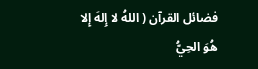فضائل القرآن ( اللهُ لا إِلهَ إِلا هُوَ الحِيُّ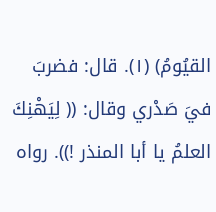القيُومُ) (١). قال: فضربَ فيَ صَدْري وقال: (( لِيَهْنِكَ العلمُ يا أبا المنذر !)). رواه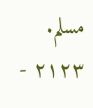مسلم. ٢١٢٣ -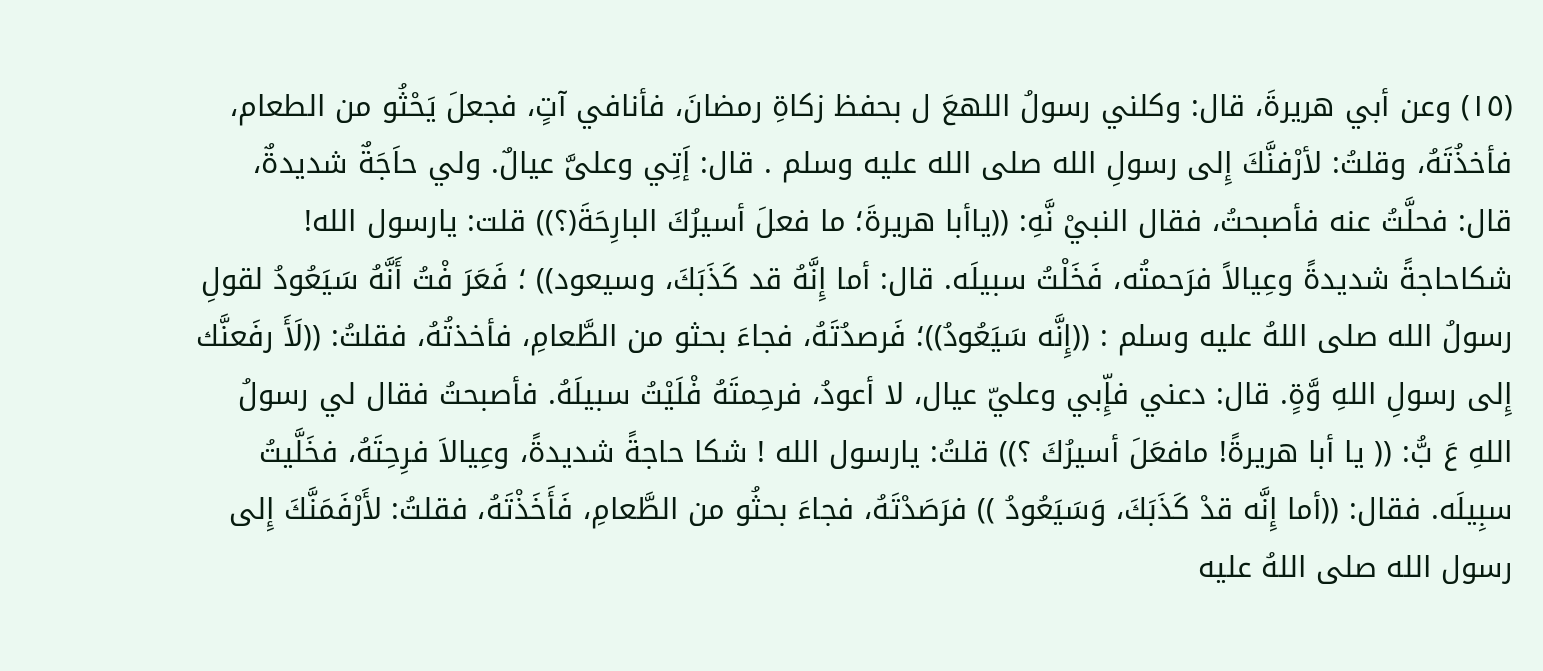(١٥) وعن أبي هريرةَ، قال: وكلني رسولُ اللهعَ ل بحفظ زكاةِ رمضانَ، فأنافي آتٍ، فجعلَ يَحْثُو من الطعام، فأخذُتَهُ، وقلتُ: لأرْفنَّكَ إِلى رسولِ الله صلى الله عليه وسلم . قال: إَتِي وعلىَّ عيالٌ. ولي حاَجَةٌ شديدةٌ، قال: فحلَّتُ عنه فأصبحتُ، فقال النبيْ نَّهِ: ((ياأبا هريرةَ؛ ما فعلَ أسيرُكَ البارِحَةَ(؟)) قلت: يارسول الله! شكاحاجةً شديدةً وعِيالاً فرَحمتُه، فَخَلْتُ سبيلَه. قال: أما إِنَّهُ قد كَذَبَكَ، وسيعود)) ؛ فَعَرَ فْتُ أَنَّهُ سَيَعُودُ لقولِ رسولُ الله صلى اللهُ عليه وسلم : ((إِنَّه سَيَعُودُ))؛ فَرصدُتَهُ، فجاءَ بحثو من الطَّعامِ، فأخذتُهُ، فقلتُ: ((لَأَ رفَعنَّك إِلى رسولِ اللهِ وَّةٍ. قال: دعني فإِّبي وعليّ عيال، لا أعودُ، فرحِمتَهُ فْلَيْتُ سبيلَهُ. فأصبحتُ فقال لي رسولُ اللهِ عَ بُّ: (( يا أبا هريرةً! مافعَلَ أسيرُكَ ؟)) قلتُ: يارسول الله ! شكا حاجةً شديدةً، وعِيالاَ فرِحِتَهُ، فخَلَّيتُ سبِيلَه. فقال: ((أما إِنَّه قدْ كَذَبَكَ، وَسَيَعُودُ )) فرَصَدْتَهُ، فجاءَ بحثُو من الطَّعامِ، فَأَخَذْتَهُ، فقلتُ: لأَرْفَمَنَّكَ إِلى رسول الله صلى اللهُ عليه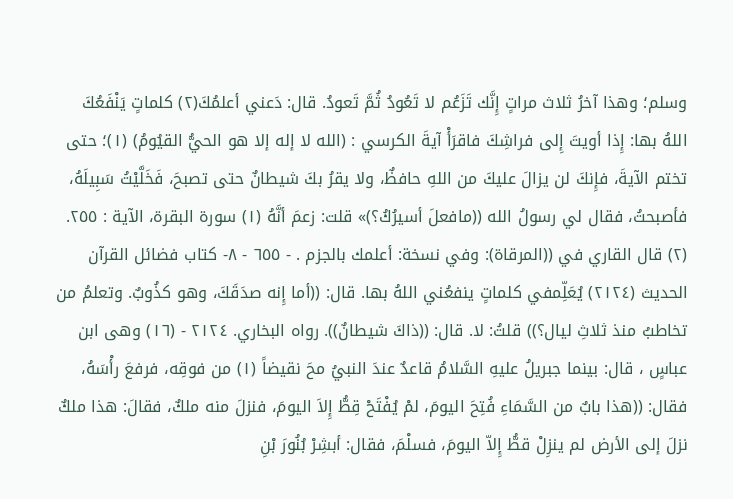وسلم؛ وهذا آخرُ ثلاث مراتٍ إِنَّك تَزَعُم لا تَعُودُ ثُمَّ تَعودُ. قال: دَعني أعلمُكَ(٢) كلماتٍ يَنْفَعُكَ اللهُ بها: إِذا أويتَ إِلى فراشِكَ فاقرَأْ آيةَ الكرسي : (الله لا إله إلا هو الحيُّ القيُومُ) (١)؛ حتى تختم الآيةَ، فإِنكَ لن يزالَ عليكَ من اللهِ حافظٌ، ولا يقرُ بكَ شيطانٌ حتى تصبحَ، فَخَلَّيْتُ سَبِيلَهُ، فأصبحتُ، فقال لي رسولُ الله ((مافعلَ أسيرُكُ؟)» قلت: زعمَ أنَّهُ (١) سورة البقرة، الآية : ٢٥٥. (٢) قال القاري في ((المرقاة): وفي نسخة: أعلمك بالجزم . - ٦٥٥ - ٨- كتاب فضائل القرآن الحديث (٢١٢٤) يُعَلِّمفي كلماتٍ ينفعُني اللهُ بها. قال: ((أما إِنه صدَقَكَ، وهو كذُوبٌ. وتعلمُ من تخاطبُ منذ ثلاثِ ليال؟)) قلتُ: لا. قال: ((ذاكَ شيطانٌ)). رواه البخاري. ٢١٢٤ - (١٦) وهى ابن عباسٍ ، قال: بينما جبريلُ عليهِ السَّلامُ قاعدٌ عندَ النبيُ محَ نقيضاً (١) من فوقِه، فرفعَ رأْسَهُ، فقال: ((هذا بابٌ من السَّمَاءِ فُتِحَ اليومَ، لمْ يُفْتَحْ قِطُّ إِلاَ اليومَ، فنزلَ منه ملكٌ، فقالَ: هذا ملكٌ نزلَ إلى الأرض لم ينزِلْ قطُّ إِلاّ اليومَ، فسلْمَ، فقال: أبشِرْ بُنُورَ بْنِ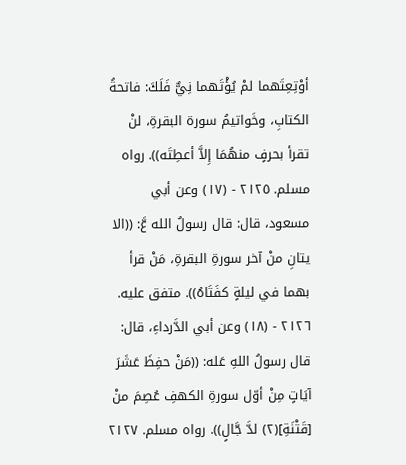أوْتِعِتَهما لمْ يُؤْتَهما نِيٌّ فَلَكَ: فاتحةُ الكتابِ، وخَواتيمُ سورة البقرةِ، لنْ تقرأ بحرفٍ منهُمَا إِلاَّ أعطِتَه)). رواه مسلم. ٢١٢٥ - (١٧) وعن أبي مسعود، قال: قال رسولُ الله عَّ: ((الا يتانِ منْ آخر سورةِ البقرةِ، مَنْ قرأ بهما في ليلةٍ كفَتَاهُ)). متفق عليه. ٢١٢٦ - (١٨) وعن أبي الدَّرداءِ، قال: قال رسولُ اللهِ عَله: ((مَنْ حفِظَ عَشَرَ آيَاتٍ مِنْ أوّل سورةِ الكهفِ عُصِمَ منْ [قَتْنَةِ](٢) لدَّ جَّالٍ)). رواه مسلم. ٢١٢٧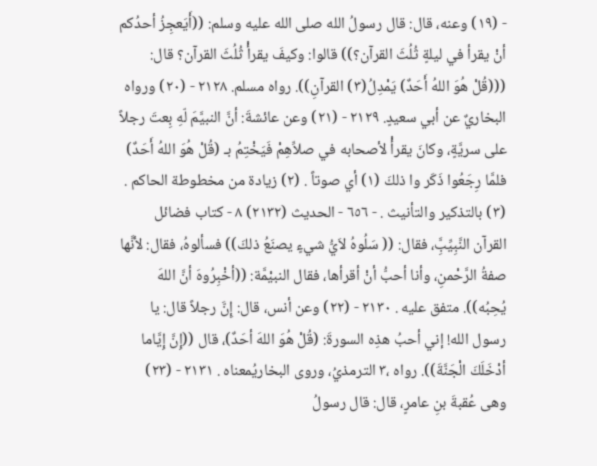- (١٩) وعنه، قال: قال رسولُ الله صلى الله عليه وسلم: ((أَيَعجِزُ أحدُكم أنْ يقرأ في ليلةٍ ثُلُثَ القرآن؟)) قالوا: وكيفَ يقرأْ ثُلُثَ القرآن؟ قال: (((قُلْ هُوَ اللهُ أَحَدٌ) يَمْدِلُ(٣) القرآنِ)). رواه مسلم. ٢١٢٨ - (٢٠) ورواه البخاريٌ عن أبي سعيدٍ. ٢١٢٩ - (٢١) وعن عائشةَ: أنَّ النبيَّمَ لّهِ بِعتَ رجلاً على سريَّةٍ، وكانَ يقرأْ لأصحابه في صلاِّهِمْ فَيَخْتِمُ بـ (قُلْ هُوَ اللهُ أَحَدٌ) فلمَّا رِجَعُوا ذَكَر وا ذلكَ (١) أي صوتاً . (٢) زيادة من مخطوطة الحاكم . (٣) بالتذكير والتأنيث . - ٦٥٦ - الحديث (٢١٣٢) ٨ - كتاب فضائل القرآن النَّبِيِّبَِّ، فقال: (( سَلُوهُ لاَيُّ شيءٍ يصنَعُ ذلكَ)) فسألوهُ، فقال: لأنَّها صفةُ الرَّحْمنِ، وأنا أحبُّ أنْ أقرأها، فقال النبيْمَّة: ((أخْبِرُوهَ أنَّ اللهَ يُحِبُه)). متفق عليه . ٢١٣٠ - (٢٢) وعن أنس، قال: إِنَّ رجلاً قال: يا رسول الله! إني أحبُ هذِه السورةَ: (قُلْ هُوَ اللهَ أحَدٌ)، قال ((إِنَّ إِيَّاما أدْخَلَكَ الْجَنَّةَ)). رواه ،٣ الترمذيُ، وروى البخاريُمعناه . ٢١٣١ - (٢٣) وهى عُقبةَ بنِ عامرٍ، قال: قال رسولُ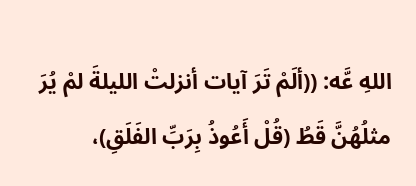اللهِ عَّه: ((ألَمْ تَرَ آيات أنزلتْ الليلةَ لمْ يُرَ مثلُهُنَّ قَطُ (قُلْ أَعُوذُ بِرَبِّ الفَلَقِ)،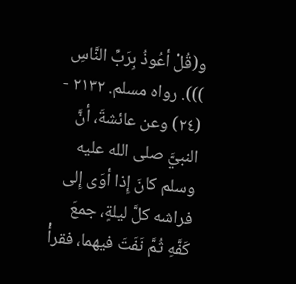و(قُلْ أعُوذُ بِرَبِّ النَّاسِ ))). رواه مسلم. ٢١٣٢ - (٢٤) وعن عائشةَ، أنَّ النبيَّ صلى الله عليه وسلم كانَ إِذا أوَى إِلى فراشه كلَّ ليلةٍ، جمعَ كَفَّهِ ثُمَّ نَفَتَ فيهما، فقرأْ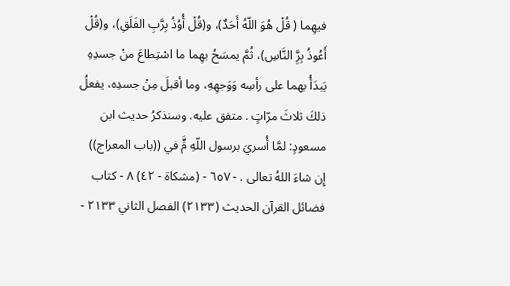فيهِما ( قُلْ هُوَ اللّهُ أَحَدٌ)، و(قُلْ أُوُذُ بِرَّبِ الفَلَقِ)، و(قُلْ أَعُوذُ بِرَِّ النَّاسِ)، ثُمَّ يمسَحُ بهِما ما اسْتِطاعَ منْ جسدِهِ يَبدَأُ بهما على رأسِه وَوَجهِهِ، وما أقبلَ مِنْ جسدِه، يفعلُ ذلكَ ثلاثَ مرّاتٍ . متفق عليه. وسنذكرُ حديث ابن مسعودٍ: لمَّا أُسريَ برسول اللّهِ مٍَّ في ((باب المعراج)) إِن شاءَ اللهُ تعالى . - ٦٥٧ - (مشكاة - ٤٢) ٨ - كتاب فضائل القرآن الحديث (٢١٣٣) الفصل الثاني ٢١٣٣ -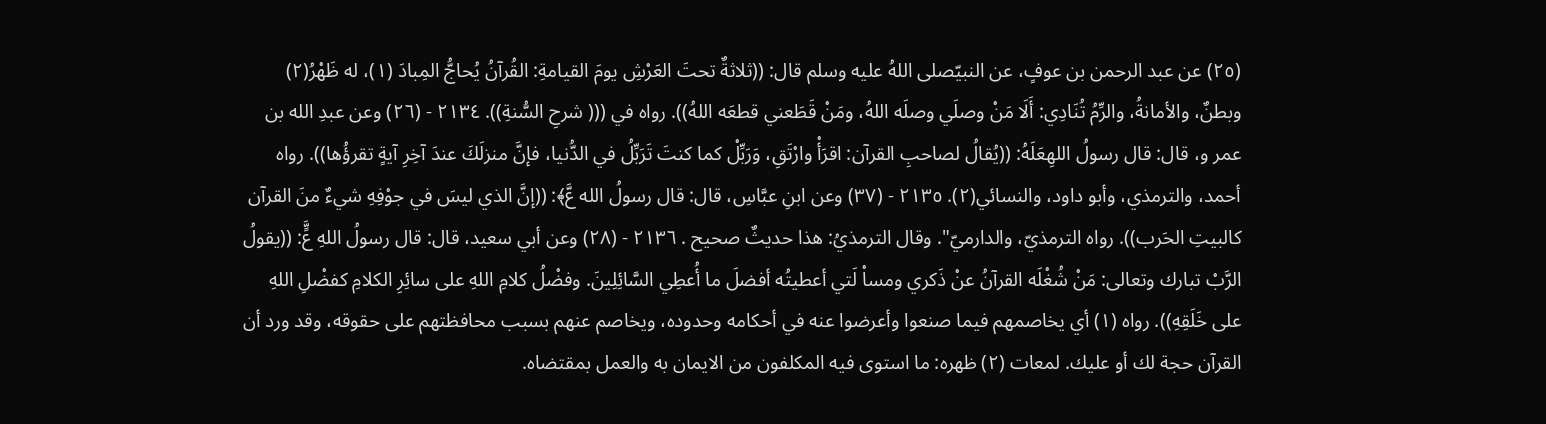(٢٥) عن عبد الرحمن بن عوفٍ، عن النبيّصلى اللهُ عليه وسلم قال: ((ثلاثةٌ تحتَ العَرْشِ يومَ القيامةِ: القُرآنُ يُحاجُّ المِبادَ (١)، له ظَهْرُ(٢) وبطنٌ، والأمانةُ، والرِّمُ تُنَادِي: أَلَا مَنْ وصلَي وصلَه اللهُ، ومَنْ قَطَعني قطعَه اللهُ)). رواه في ((( شرحِ السُّنةِ)). ٢١٣٤ - (٢٦) وعن عبدِ الله بن عمر و، قال: قال رسولُ اللهِعَلَهُ: ((يُقالُ لصاحبِ القرآن: اقرَأْ وارْتَقِ، وَرَبِّلْ كما كنتَ تَرَبِّلُ في الدُّنيا، فإنَّ منزلَكَ عندَ آخِرِ آيةٍ تقرؤُها)). رواه أحمد، والترمذي، وأبو داود، والنسائي(٢). ٢١٣٥ - (٣٧) وعن ابنِ عبَّاسِ، قال: قال رسولُ الله عَّ﴾: ((إنَّ الذي ليسَ في جوْفِهِ شيءٌ منَ القرآن كالبيتِ الحَرب)). رواه الترمذيّ، والدارميّ". وقال الترمذيُ: هذا حديثٌ صحيح . ٢١٣٦ - (٢٨) وعن أبي سعيد، قال: قال رسولُ اللهِ عٍَّ: ((يقولُ الرَّبْ تبارك وتعالى: مَنْ شُغْلَه القرآنُ عنْ ذَكري ومساْ لَتي أعطيتُه أفضلَ ما أُعطِي السَّائِلِينَ. وفضْلُ كلامِ اللهِ على سائِرِ الكلامِ كفضْلِ اللهِ على خَلَقِهِ)). رواه (١) أي يخاصمهم فيما صنعوا وأعرضوا عنه في أحكامه وحدوده، ويخاصم عنهم بسبب محافظتهم على حقوقه، وقد ورد أن القرآن حجة لك أو عليك. لمعات (٢) ظهره: ما استوى فيه المكلفون من الايمان به والعمل بمقتضاه.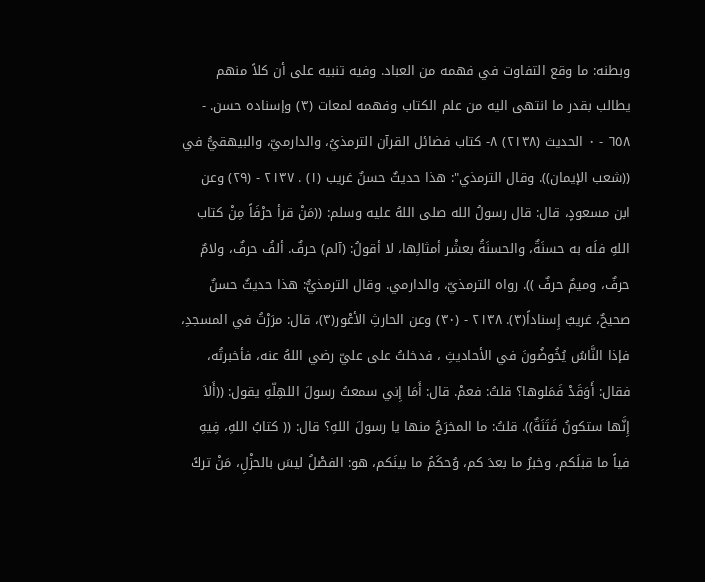وبطنه: ما وقع التفاوت في فهمه من العباد. وفيه تنبيه على أن كلاً منهم يطالب بقدر ما انتهى اليه من علم الكتاب وفهمه لمعات (٣) وإسناده حسن. - ٦٥٨ - ٠ الحديث (٢١٣٨) ٨- كتاب فضائل القرآن الترمذيُ، والدارميّ، والبيهقيُّ في ((شعب الإيمان)). وقال الترمذي": هذا حديثٌ حسنٌ غريب (١) . ٢١٣٧ - (٢٩) وعن ابن مسعودٍ، قال: قال رسولُ الله صلى اللهُ عليه وسلم: ((مَنْ قرأ حرْفَاً مِنْ كتاب اللهِ فلَه به حسنَةٌ، والحسنَةُ بعشْر أمثالِها، لا أقولُ: (آلم) حرفٌ. ألفُ حرفٌ، ولامٌ حرفٌ، وميمٌ حرفٌ )). رواه الترمذيّ، والدارمي. وقال الترمذيُّ: هذا حديثٌ حسنٌ صحيحٌ، غريبٌ إِسناداً(٣). ٢١٣٨ - (٣٠) وعن الحارثِ الأعْور(٣)، قال: مرَرْتُ في المسجدِ، فإذا النَّاسُ يُخُوضُونَ في الأحاديثِ ، فدخلتُ على عليّ رضي اللهُ عنه، فأخبرتُه، فقال: أَوَقَدْ فَمَلوها؟ قلتُ: فعمْ. قال: أَمَا إِني سمعتُ رسولَ اللهِلّهِ يقول: ((أَلاَ إِنَّها ستكونُ فَتَنَةٌ)). قلتُ: ما المخرَجُ منها يا رسولَ اللهِ؟ قال: (( كتابُ اللهِ، فِيهِ فياً ما قبلَكم، وخبرُ ما بعدَ كم، وُحكَمُ ما بينَكم، هو: الفصْلُ ليسَ بالحزْلِ، مَنْ تركً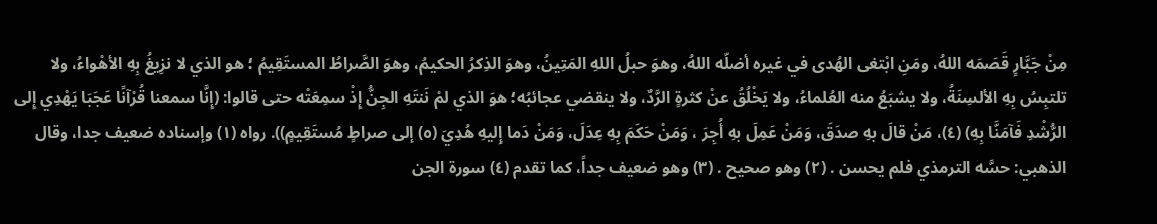مِنْ جَبَّارٍ قَصَمَه اللهُ، ومَنِ ابْتغى الهُدى في غيره أضلّه اللهُ، وهوَ حبلُ اللهِ المَتِينُ، وهوَ الذِكرُ الحكيمُ، وهوَ الصَّراطُ المستَقِيمُ ؛ هو الذي لا نزِيغُ بِهِ الأهْواءُ، ولا تلتبِسُ بِهِ الألسِنَةُ، ولا يشبَعُ منه العُلماءُ، ولا يَخْلُقُ عنْ كثرةٍ الرَّدٌ، ولا ينقضي عجائبُه؛ هوَ الذي لمْ نَنتَهِ الجِنُّ إِذْ سمِعَتْه حتى قالوا: (إِنَّا سمعنا قُرْآنًا عَجَبَا يَهْدِي إِلى الرُّشْدِ فَآمَنَّا بِهِ) (٤)، مَنْ قالَ بهِ صدَقَ، وَمَنْ عَمِلَ بهِ أُجِرَ ، وَمَنْ حَكَمَ بِهِ عِدَلَ، وَمَنْ دَما إِليهِ هُدِيَ (٥) إلى صراطٍ مُستَقِيمٍ)). رواه (١) وإسناده ضعيف جدا، وقال الذهبي: حسَّه الترمذي فلم يحسن . (٢) وهو صحيح . (٣) وهو ضعيف جداً، كما تقدم (٤) سورة الجن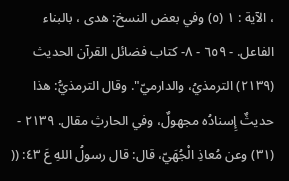، الآية : ١ (٥) وفي بعض النسخ: هدى ، بالبناء الفاعل. - ٦٥٩ - ٨- كتاب فضائل القرآن الحديث (٢١٣٩) الترمذيُ، والدارميّ". وقال الترمذيُّ: هذا حديثٌ إِسنادُه مجهولٌ، وفي الحارثِ مقال. ٢١٣٩ - (٣١) وعن مُعاذِ الْجُهَيّ، قال: قال رسولُ اللهِ عَ ٤٣: ((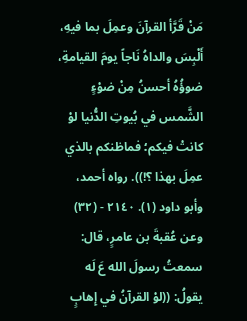مَنْ قَرَّأ القرآنَ وعمِلَ بما فيهِ، أَلْبِسَ والداهُ نَاجاً يومَ القيامةِ، ضوؤُهُ أحسنُ مِنْ ضوْءٍ الشَّمس في بُيوتِ الدُّنيا لوْ كانتْ فيكم؛ فماظنكم بالذي عمِلَ بهذا ؟!)). رواه أحمد، وأبو داود (١). ٢١٤٠ - (٣٢) وعن عُقبةَ بن عامرٍ، قال: سمعتُ رسولَ الله عَ لَه يقولُ: ((لوْ القرآنُ في إِهابٍ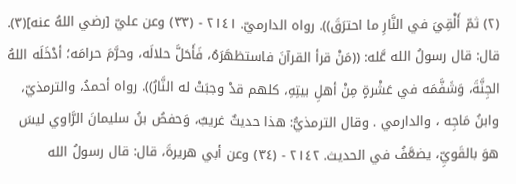(٢) ثمّ أَلْقِيَ في النَّارِ ما احترَقَ)). رواه الدارميّ. ٢١٤١ - (٣٣) وعن عليّ [رضي اللهُ عنه](٣). قال: قال رسولُ الله عَّله: ((مَنْ قرأ القرآنَ فاستظهَرَهُ، فَأَحَلَّ حلالَه، وحرَّمَ حرامَه؛ أدْخَلَه اللهُ الجِنَّةَ، وَشَفَّمَه في عَشْرةٍ مِنْ أهلِ بيتِهِ، كلهم قدْ وجبَتْ له النَّارُ)). رواه أحمدُ، والترمذيّ، وابنُ مَاجِه ، والدارمي . وقال الترمذيُّ: هذا حديثٌ غريبٌ، وَحفصُ بنُ سليمانَ الرَّاوي ليسَ هوَ بالقَويِّ، يضعَّفُ في الحديث. ٢١٤٢ - (٣٤) وعن أبي هريرةَ، قال: قال رسولُ الله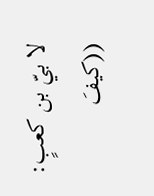لا بيّ بن كعبٍ: ((كيفَ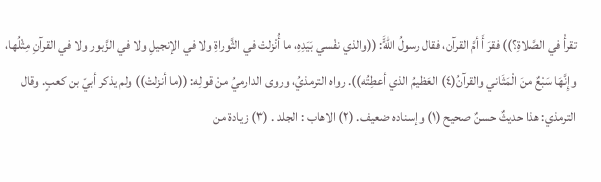تقرأْ في الصَّلاةِ؟)) فقرَ أَ أمَّ القرآن، فقال رسولُ اللهٍَّ: ((والذي نفْسي بَيَدِهِ، ما أُنْزلتْ في الثَّوراةِ ولا في الإنجيلِ ولا في الزَّبور ولا في القرآنِ مِثْلُها، وإِنَّهَا سَبْعٌ منَ الْمَثَاني والقرآنُ(٤) العَظيمُ الذي أعطِتُه)). رواه الترمذيُ، وروى الدارميُ منْ قولِه: ((ما أنزلتْ)) ولم يذكر أبيّ بن كعبٍ. وقال الترمذي: هذا حديثٌ حسنٌ صحيح (١) وإسناده ضعيف. (٢) الاهاب : الجلد . (٣) زيادة من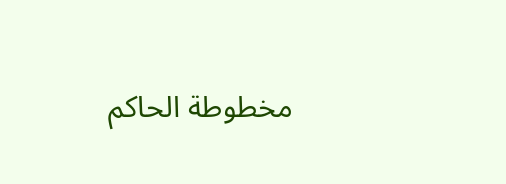مخطوطة الحاكم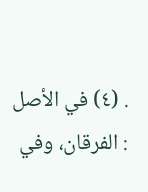. (٤) في الأصل : الفرقان، وفي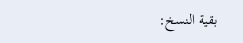بقية النسخ: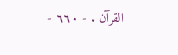القرآن . - ٦٦٠ -